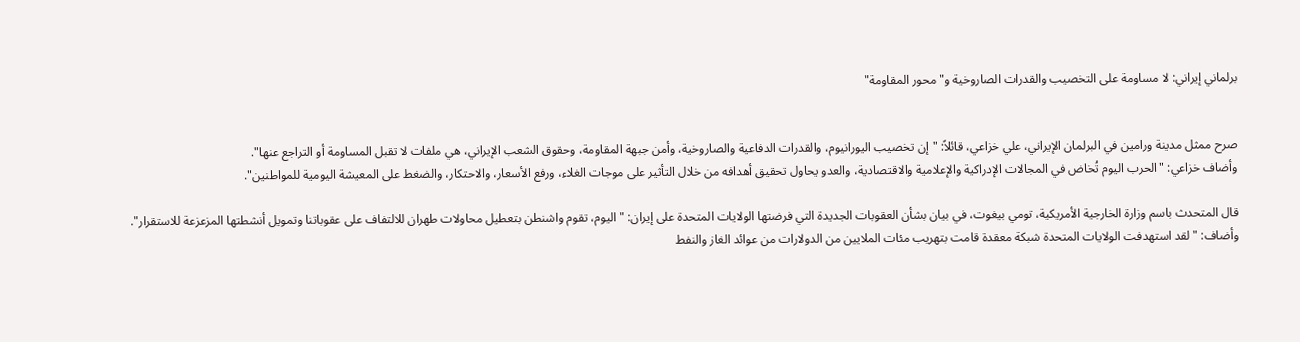برلماني إيراني: لا مساومة على التخصيب والقدرات الصاروخية و"محور المقاومة"


صرح ممثل مدينة ورامين في البرلمان الإيراني، علي خزاعي، قائلاً: "إن تخصيب اليورانيوم، والقدرات الدفاعية والصاروخية، وأمن جبهة المقاومة، وحقوق الشعب الإيراني، هي ملفات لا تقبل المساومة أو التراجع عنها".
وأضاف خزاعي: "الحرب اليوم تُخاض في المجالات الإدراكية والإعلامية والاقتصادية، والعدو يحاول تحقيق أهدافه من خلال التأثير على موجات الغلاء، ورفع الأسعار، والاحتكار، والضغط على المعيشة اليومية للمواطنين".

قال المتحدث باسم وزارة الخارجية الأمريكية، تومي بيغوت، في بيان بشأن العقوبات الجديدة التي فرضتها الولايات المتحدة على إيران: "اليوم، تقوم واشنطن بتعطيل محاولات طهران للالتفاف على عقوباتنا وتمويل أنشطتها المزعزعة للاستقرار".
وأضاف: "لقد استهدفت الولايات المتحدة شبكة معقدة قامت بتهريب مئات الملايين من الدولارات من عوائد الغاز والنفط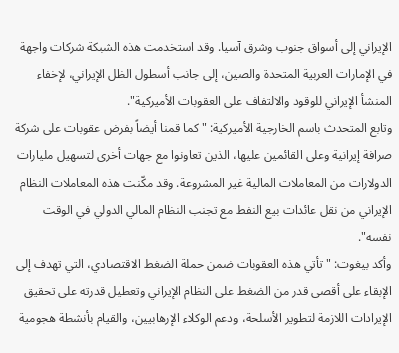الإيراني إلى أسواق جنوب وشرق آسيا. وقد استخدمت هذه الشبكة شركات واجهة في الإمارات العربية المتحدة والصين، إلى جانب أسطول الظل الإيراني، لإخفاء المنشأ الإيراني للوقود والالتفاف على العقوبات الأميركية".
وتابع المتحدث باسم الخارجية الأميركية: "كما قمنا أيضاً بفرض عقوبات على شركة صرافة إيرانية وعلى القائمين عليها، الذين تعاونوا مع جهات أخرى لتسهيل مليارات الدولارات من المعاملات المالية غير المشروعة. وقد مكّنت هذه المعاملات النظام الإيراني من نقل عائدات بيع النفط مع تجنب النظام المالي الدولي في الوقت نفسه".
وأكد بيغوت: "تأتي هذه العقوبات ضمن حملة الضغط الاقتصادي، التي تهدف إلى الإبقاء على أقصى قدر من الضغط على النظام الإيراني وتعطيل قدرته على تحقيق الإيرادات اللازمة لتطوير الأسلحة، ودعم الوكلاء الإرهابيين، والقيام بأنشطة هجومية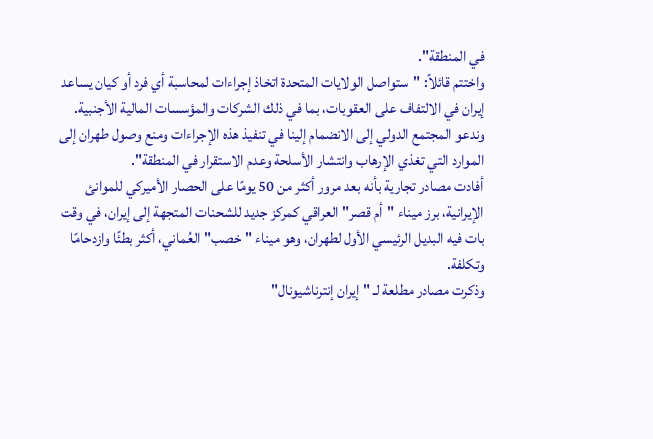في المنطقة".
واختتم قائلاً: "ستواصل الولايات المتحدة اتخاذ إجراءات لمحاسبة أي فرد أو كيان يساعد إيران في الالتفاف على العقوبات، بما في ذلك الشركات والمؤسسات المالية الأجنبية. وندعو المجتمع الدولي إلى الانضمام إلينا في تنفيذ هذه الإجراءات ومنع وصول طهران إلى الموارد التي تغذي الإرهاب وانتشار الأسلحة وعدم الاستقرار في المنطقة".
أفادت مصادر تجارية بأنه بعد مرور أكثر من 50 يومًا على الحصار الأميركي للموانئ الإيرانية، برز ميناء "أم قصر" العراقي كمركز جديد للشحنات المتجهة إلى إيران، في وقت بات فيه البديل الرئيسي الأول لطهران، وهو ميناء "خصب" العُماني، أكثر بطئًا وازدحامًا وتكلفة.
وذكرت مصادر مطلعة لـ "إيران إنترناشيونال"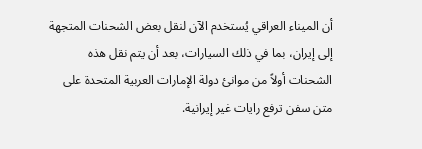أن الميناء العراقي يُستخدم الآن لنقل بعض الشحنات المتجهة إلى إيران، بما في ذلك السيارات، بعد أن يتم نقل هذه الشحنات أولاً من موانئ دولة الإمارات العربية المتحدة على متن سفن ترفع رايات غير إيرانية.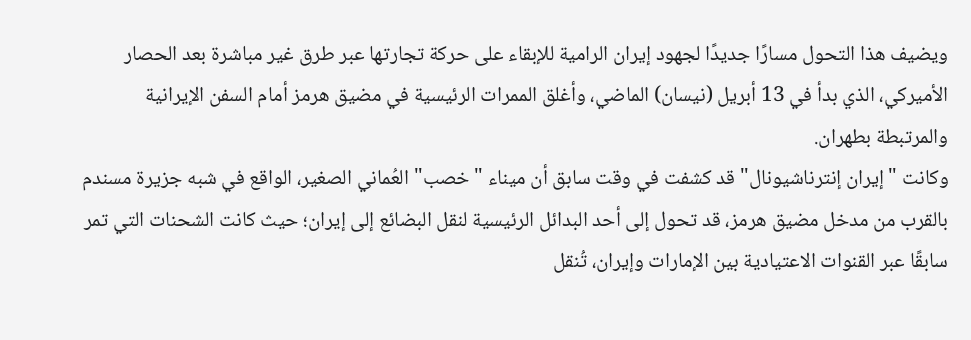ويضيف هذا التحول مسارًا جديدًا لجهود إيران الرامية للإبقاء على حركة تجارتها عبر طرق غير مباشرة بعد الحصار الأميركي، الذي بدأ في 13 أبريل (نيسان) الماضي، وأغلق الممرات الرئيسية في مضيق هرمز أمام السفن الإيرانية والمرتبطة بطهران.
وكانت "إيران إنترناشيونال" قد كشفت في وقت سابق أن ميناء "خصب" العُماني الصغير، الواقع في شبه جزيرة مسندم بالقرب من مدخل مضيق هرمز، قد تحول إلى أحد البدائل الرئيسية لنقل البضائع إلى إيران؛ حيث كانت الشحنات التي تمر سابقًا عبر القنوات الاعتيادية بين الإمارات وإيران، تُنقل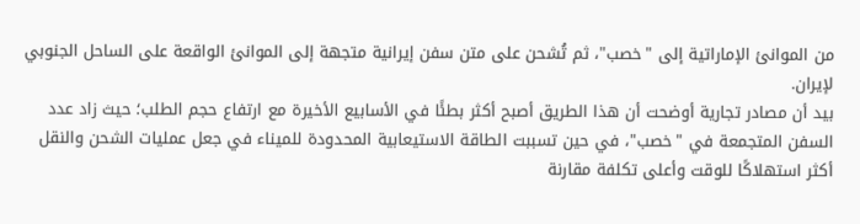من الموانئ الإماراتية إلى "خصب"، ثم تُشحن على متن سفن إيرانية متجهة إلى الموانئ الواقعة على الساحل الجنوبي لإيران.
بيد أن مصادر تجارية أوضحت أن هذا الطريق أصبح أكثر بطئًا في الأسابيع الأخيرة مع ارتفاع حجم الطلب؛ حيث زاد عدد السفن المتجمعة في "خصب"، في حين تسببت الطاقة الاستيعابية المحدودة للميناء في جعل عمليات الشحن والنقل أكثر استهلاكًا للوقت وأعلى تكلفة مقارنة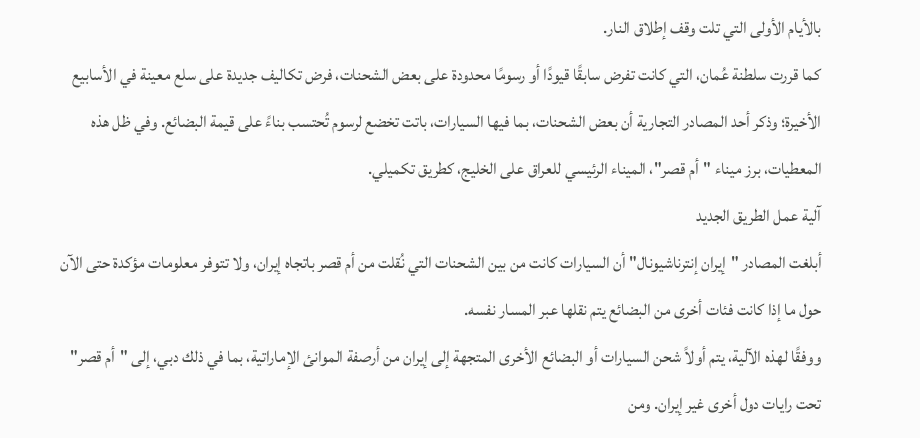بالأيام الأولى التي تلت وقف إطلاق النار.
كما قررت سلطنة عُمان، التي كانت تفرض سابقًا قيودًا أو رسومًا محدودة على بعض الشحنات، فرض تكاليف جديدة على سلع معينة في الأسابيع الأخيرة؛ وذكر أحد المصادر التجارية أن بعض الشحنات، بما فيها السيارات، باتت تخضع لرسوم تُحتسب بناءً على قيمة البضائع. وفي ظل هذه المعطيات، برز ميناء "أم قصر"، الميناء الرئيسي للعراق على الخليج، كطريق تكميلي.
آلية عمل الطريق الجديد
أبلغت المصادر "إيران إنترناشيونال" أن السيارات كانت من بين الشحنات التي نُقلت من أم قصر باتجاه إيران، ولا تتوفر معلومات مؤكدة حتى الآن حول ما إذا كانت فئات أخرى من البضائع يتم نقلها عبر المسار نفسه.
ووفقًا لهذه الآلية، يتم أولاً شحن السيارات أو البضائع الأخرى المتجهة إلى إيران من أرصفة الموانئ الإماراتية، بما في ذلك دبي، إلى "أم قصر" تحت رايات دول أخرى غير إيران. ومن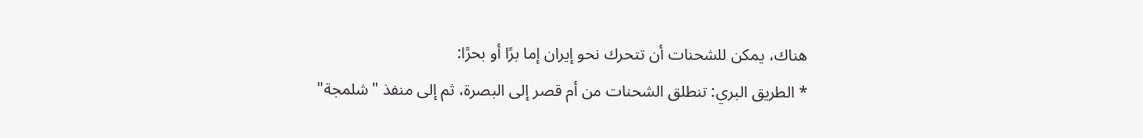هناك، يمكن للشحنات أن تتحرك نحو إيران إما برًا أو بحرًا:
* الطريق البري: تنطلق الشحنات من أم قصر إلى البصرة، ثم إلى منفذ "شلمجة"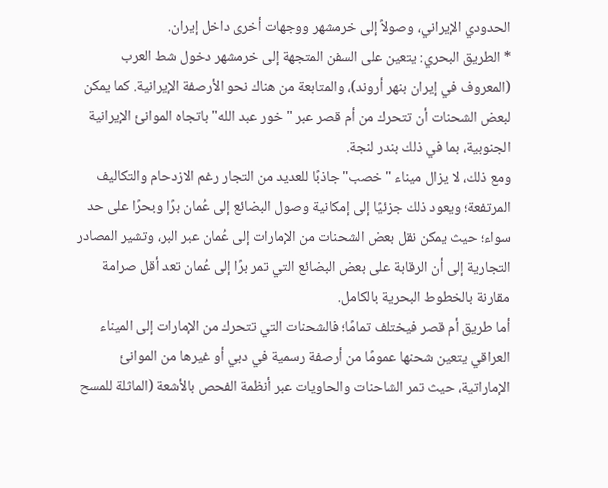الحدودي الإيراني، وصولاً إلى خرمشهر ووجهات أخرى داخل إيران.
* الطريق البحري: يتعين على السفن المتجهة إلى خرمشهر دخول شط العرب (المعروف في إيران بنهر أروند)، والمتابعة من هناك نحو الأرصفة الإيرانية. كما يمكن لبعض الشحنات أن تتحرك من أم قصر عبر "خور عبد الله" باتجاه الموانئ الإيرانية الجنوبية، بما في ذلك بندر لنجة.
ومع ذلك، لا يزال ميناء "خصب" جاذبًا للعديد من التجار رغم الازدحام والتكاليف المرتفعة؛ ويعود ذلك جزئيًا إلى إمكانية وصول البضائع إلى عُمان برًا وبحرًا على حد سواء؛ حيث يمكن نقل بعض الشحنات من الإمارات إلى عُمان عبر البر، وتشير المصادر التجارية إلى أن الرقابة على بعض البضائع التي تمر برًا إلى عُمان تعد أقل صرامة مقارنة بالخطوط البحرية بالكامل.
أما طريق أم قصر فيختلف تمامًا؛ فالشحنات التي تتحرك من الإمارات إلى الميناء العراقي يتعين شحنها عمومًا من أرصفة رسمية في دبي أو غيرها من الموانئ الإماراتية، حيث تمر الشاحنات والحاويات عبر أنظمة الفحص بالأشعة (الماثلة للمسح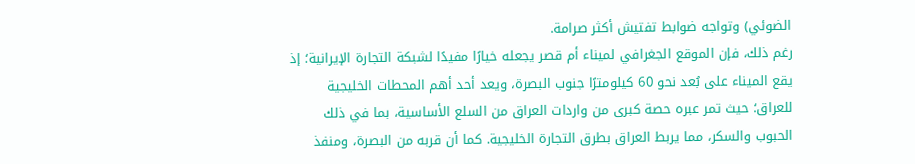الضوئي) وتواجه ضوابط تفتيش أكثر صرامة.
رغم ذلك، فإن الموقع الجغرافي لميناء أم قصر يجعله خيارًا مفيدًا لشبكة التجارة الإيرانية؛ إذ يقع الميناء على بُعد نحو 60 كيلومترًا جنوب البصرة، ويعد أحد أهم المحطات الخليجية للعراق؛ حيث تمر عبره حصة كبرى من واردات العراق من السلع الأساسية، بما في ذلك الحبوب والسكر، مما يربط العراق بطرق التجارة الخليجية. كما أن قربه من البصرة، ومنفذ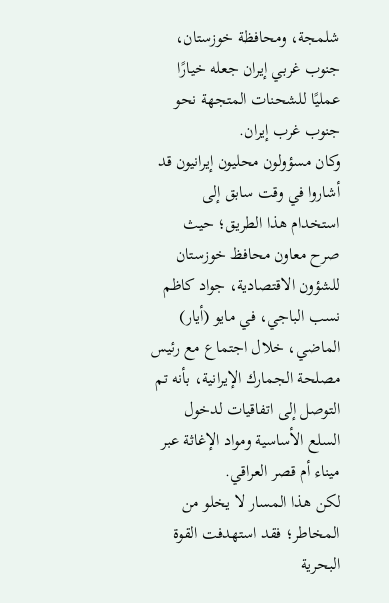شلمجة، ومحافظة خوزستان، جنوب غربي إيران جعله خيارًا عمليًا للشحنات المتجهة نحو جنوب غرب إيران.
وكان مسؤولون محليون إيرانيون قد أشاروا في وقت سابق إلى استخدام هذا الطريق؛ حيث صرح معاون محافظ خوزستان للشؤون الاقتصادية، جواد كاظم نسب الباجي، في مايو (أيار) الماضي، خلال اجتماع مع رئيس مصلحة الجمارك الإيرانية، بأنه تم التوصل إلى اتفاقيات لدخول السلع الأساسية ومواد الإغاثة عبر ميناء أم قصر العراقي.
لكن هذا المسار لا يخلو من المخاطر؛ فقد استهدفت القوة البحرية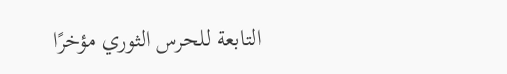التابعة للحرس الثوري مؤخرًا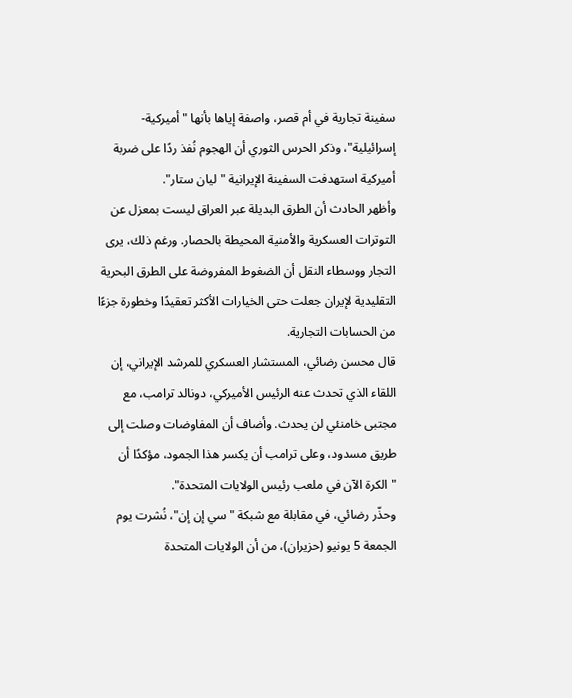سفينة تجارية في أم قصر، واصفة إياها بأنها "أميركية- إسرائيلية"، وذكر الحرس الثوري أن الهجوم نُفذ ردًا على ضربة أميركية استهدفت السفينة الإيرانية "ليان ستار".
وأظهر الحادث أن الطرق البديلة عبر العراق ليست بمعزل عن التوترات العسكرية والأمنية المحيطة بالحصار. ورغم ذلك، يرى التجار ووسطاء النقل أن الضغوط المفروضة على الطرق البحرية التقليدية لإيران جعلت حتى الخيارات الأكثر تعقيدًا وخطورة جزءًا من الحسابات التجارية.
قال محسن رضائي، المستشار العسكري للمرشد الإيراني، إن اللقاء الذي تحدث عنه الرئيس الأميركي، دونالد ترامب، مع مجتبى خامنئي لن يحدث. وأضاف أن المفاوضات وصلت إلى طريق مسدود، وعلى ترامب أن يكسر هذا الجمود، مؤكدًا أن "الكرة الآن في ملعب رئيس الولايات المتحدة".
وحذّر رضائي، في مقابلة مع شبكة "سي إن إن"، نُشرت يوم الجمعة 5 يونيو (حزيران)، من أن الولايات المتحدة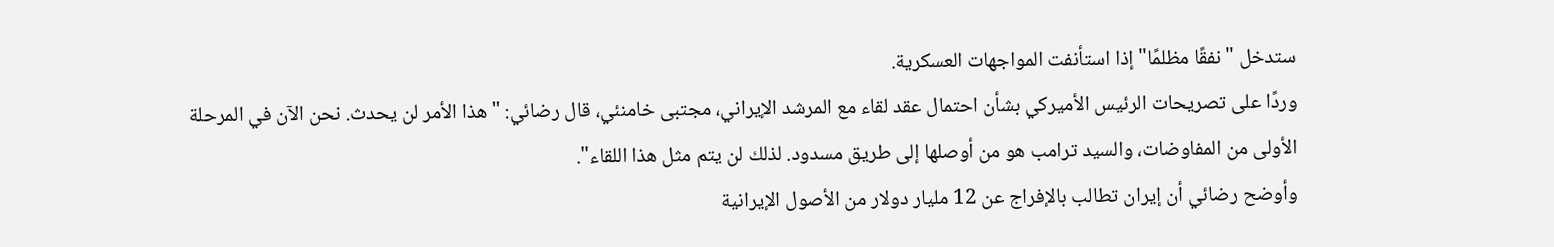ستدخل "نفقًا مظلمًا" إذا استأنفت المواجهات العسكرية.
وردًا على تصريحات الرئيس الأميركي بشأن احتمال عقد لقاء مع المرشد الإيراني، مجتبى خامنئي، قال رضائي: "هذا الأمر لن يحدث. نحن الآن في المرحلة الأولى من المفاوضات، والسيد ترامب هو من أوصلها إلى طريق مسدود. لذلك لن يتم مثل هذا اللقاء".
وأوضح رضائي أن إيران تطالب بالإفراج عن 12 مليار دولار من الأصول الإيرانية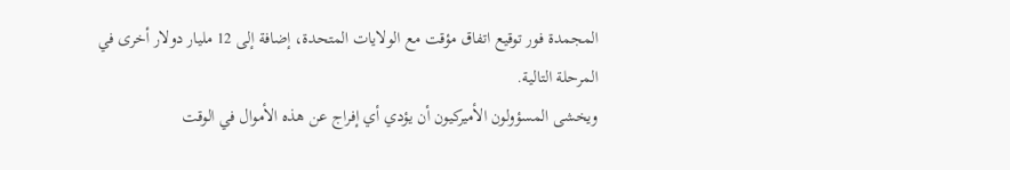المجمدة فور توقيع اتفاق مؤقت مع الولايات المتحدة، إضافة إلى 12 مليار دولار أخرى في المرحلة التالية.
ويخشى المسؤولون الأميركيون أن يؤدي أي إفراج عن هذه الأموال في الوقت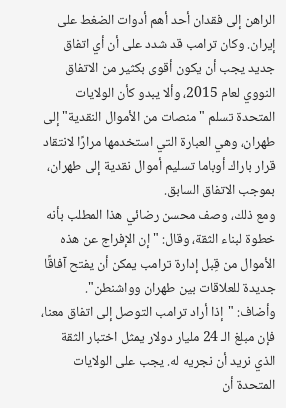الراهن إلى فقدان أحد أهم أدوات الضغط على إيران. وكان ترامب قد شدد على أن أي اتفاق جديد يجب أن يكون أقوى بكثير من الاتفاق النووي لعام 2015، وألا يبدو كأن الولايات المتحدة تسلم "منصات من الأموال النقدية" إلى طهران، وهي العبارة التي استخدمها مرارًا لانتقاد قرار باراك أوباما تسليم أموال نقدية إلى طهران، بموجب الاتفاق السابق.
ومع ذلك، وصف محسن رضائي هذا المطلب بأنه خطوة لبناء الثقة، وقال: "إن الإفراج عن هذه الأموال من قِبل إدارة ترامب يمكن أن يفتح آفاقًا جديدة للعلاقات بين طهران وواشنطن".
وأضاف: "إذا أراد ترامب التوصل إلى اتفاق معنا، فإن مبلغ الـ 24 مليار دولار يمثل اختبار الثقة الذي نريد أن نجريه له. يجب على الولايات المتحدة أن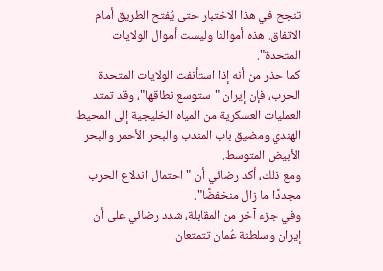تنجح في هذا الاختبار حتى يُفتح الطريق أمام الاتفاق. هذه أموالنا وليست أموال الولايات المتحدة".
كما حذر من أنه إذا استأنفت الولايات المتحدة الحرب، فإن إيران "ستوسع نطاقها"، وقد تمتد العمليات العسكرية من المياه الخليجية إلى المحيط الهندي ومضيق باب المندب والبحر الأحمر والبحر الأبيض المتوسط.
ومع ذلك، أكد رضائي أن "احتمال اندلاع الحرب مجددًا ما زال منخفضًا".
وفي جزء آخر من المقابلة، شدد رضائي على أن إيران وسلطنة عُمان تتمتعان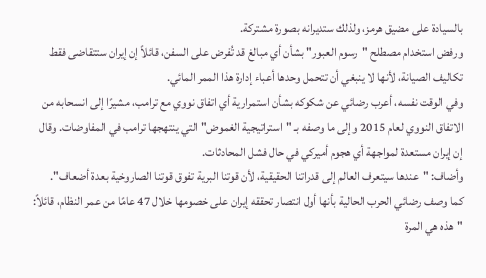بالسيادة على مضيق هرمز، ولذلك ستديرانه بصورة مشتركة.
ورفض استخدام مصطلح "رسوم العبور" بشأن أي مبالغ قد تُفرض على السفن، قائلاً إن إيران ستتقاضى فقط تكاليف الصيانة، لأنها لا ينبغي أن تتحمل وحدها أعباء إدارة هذا الممر المائي.
وفي الوقت نفسه، أعرب رضائي عن شكوكه بشأن استمرارية أي اتفاق نووي مع ترامب، مشيرًا إلى انسحابه من الاتفاق النووي لعام 2015 وإلى ما وصفه بـ "استراتيجية الغموض" التي ينتهجها ترامب في المفاوضات. وقال إن إيران مستعدة لمواجهة أي هجوم أميركي في حال فشل المحادثات.
وأضاف: "عندها سيتعرف العالم إلى قدراتنا الحقيقية، لأن قوتنا البرية تفوق قوتنا الصاروخية بعدة أضعاف".
كما وصف رضائي الحرب الحالية بأنها أول انتصار تحققه إيران على خصومها خلال 47 عامًا من عمر النظام، قائلاً: "هذه هي المرة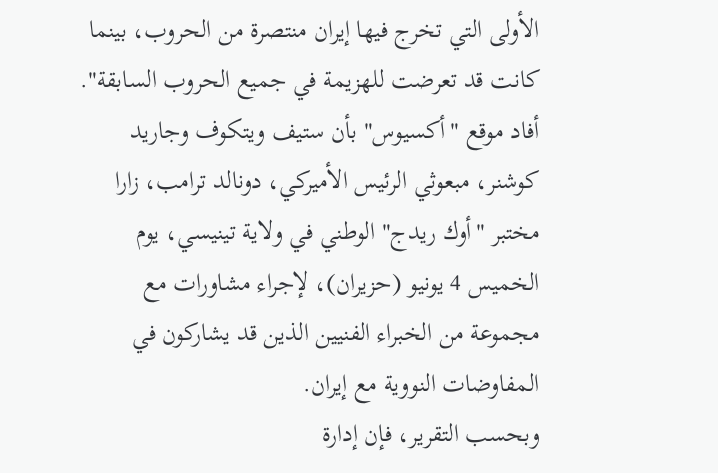الأولى التي تخرج فيها إيران منتصرة من الحروب، بينما كانت قد تعرضت للهزيمة في جميع الحروب السابقة".
أفاد موقع "أكسيوس" بأن ستيف ويتكوف وجاريد كوشنر، مبعوثي الرئيس الأميركي، دونالد ترامب، زارا مختبر "أوك ريدج" الوطني في ولاية تينيسي، يوم الخميس 4 يونيو (حزيران)، لإجراء مشاورات مع مجموعة من الخبراء الفنيين الذين قد يشاركون في المفاوضات النووية مع إيران.
وبحسب التقرير، فإن إدارة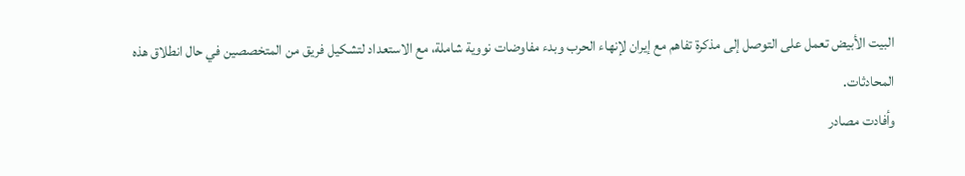البيت الأبيض تعمل على التوصل إلى مذكرة تفاهم مع إيران لإنهاء الحرب وبدء مفاوضات نووية شاملة، مع الاستعداد لتشكيل فريق من المتخصصين في حال انطلاق هذه المحادثات.
وأفادت مصادر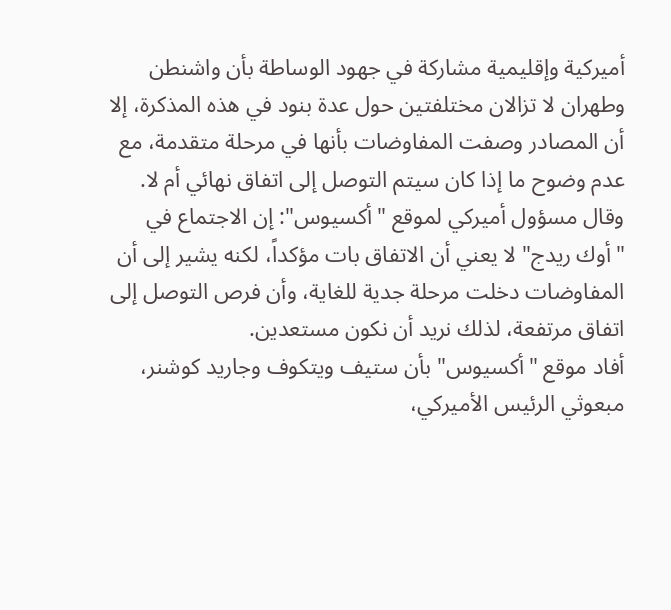أميركية وإقليمية مشاركة في جهود الوساطة بأن واشنطن وطهران لا تزالان مختلفتين حول عدة بنود في هذه المذكرة، إلا أن المصادر وصفت المفاوضات بأنها في مرحلة متقدمة، مع عدم وضوح ما إذا كان سيتم التوصل إلى اتفاق نهائي أم لا.
وقال مسؤول أميركي لموقع "أكسيوس": إن الاجتماع في "أوك ريدج" لا يعني أن الاتفاق بات مؤكداً، لكنه يشير إلى أن المفاوضات دخلت مرحلة جدية للغاية، وأن فرص التوصل إلى اتفاق مرتفعة، لذلك نريد أن نكون مستعدين.
أفاد موقع "أكسيوس" بأن ستيف ويتكوف وجاريد كوشنر، مبعوثي الرئيس الأميركي،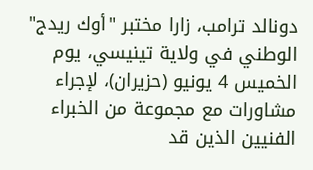دونالد ترامب، زارا مختبر "أوك ريدج" الوطني في ولاية تينيسي، يوم الخميس 4 يونيو (حزيران)، لإجراء مشاورات مع مجموعة من الخبراء الفنيين الذين قد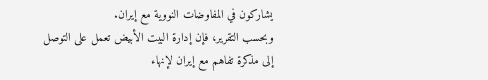يشاركون في المفاوضات النووية مع إيران.
وبحسب التقرير، فإن إدارة البيت الأبيض تعمل على التوصل إلى مذكرة تفاهم مع إيران لإنهاء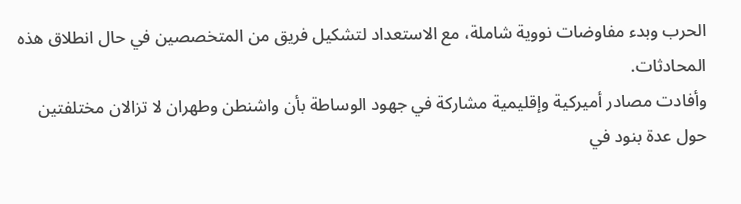الحرب وبدء مفاوضات نووية شاملة، مع الاستعداد لتشكيل فريق من المتخصصين في حال انطلاق هذه المحادثات.
وأفادت مصادر أميركية وإقليمية مشاركة في جهود الوساطة بأن واشنطن وطهران لا تزالان مختلفتين حول عدة بنود في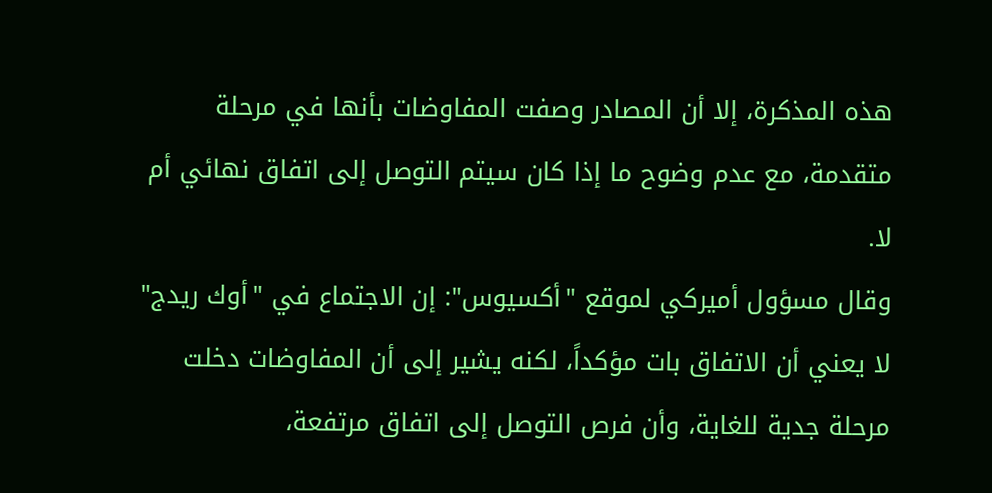هذه المذكرة، إلا أن المصادر وصفت المفاوضات بأنها في مرحلة متقدمة، مع عدم وضوح ما إذا كان سيتم التوصل إلى اتفاق نهائي أم لا.
وقال مسؤول أميركي لموقع "أكسيوس": إن الاجتماع في "أوك ريدج" لا يعني أن الاتفاق بات مؤكداً، لكنه يشير إلى أن المفاوضات دخلت مرحلة جدية للغاية، وأن فرص التوصل إلى اتفاق مرتفعة،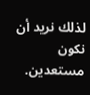لذلك نريد أن نكون مستعدين.